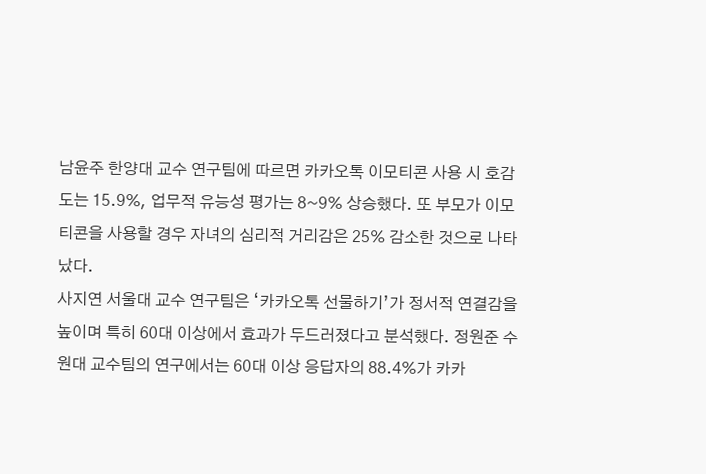남윤주 한양대 교수 연구팀에 따르면 카카오톡 이모티콘 사용 시 호감도는 15.9%, 업무적 유능성 평가는 8~9% 상승했다. 또 부모가 이모티콘을 사용할 경우 자녀의 심리적 거리감은 25% 감소한 것으로 나타났다.
사지연 서울대 교수 연구팀은 ‘카카오톡 선물하기’가 정서적 연결감을 높이며 특히 60대 이상에서 효과가 두드러졌다고 분석했다. 정원준 수원대 교수팀의 연구에서는 60대 이상 응답자의 88.4%가 카카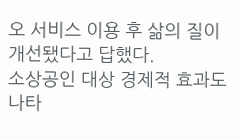오 서비스 이용 후 삶의 질이 개선됐다고 답했다.
소상공인 대상 경제적 효과도 나타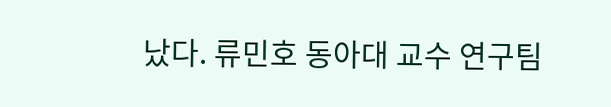났다. 류민호 동아대 교수 연구팀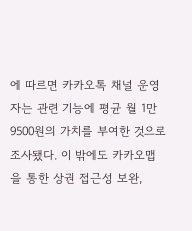에 따르면 카카오톡 채널 운영자는 관련 기능에 평균 월 1만9500원의 가치를 부여한 것으로 조사됐다. 이 밖에도 카카오맵을 통한 상권 접근성 보완,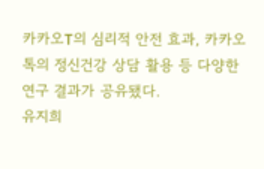카카오T의 심리적 안전 효과, 카카오톡의 정신건강 상담 활용 등 다양한 연구 결과가 공유됐다.
유지희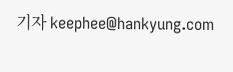기자 keephee@hankyung.com